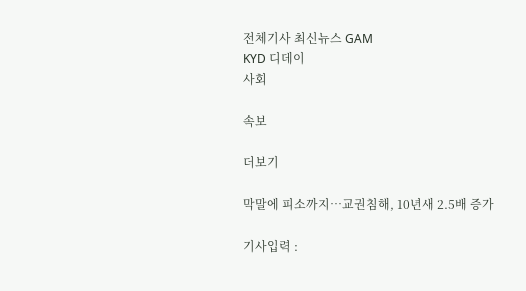전체기사 최신뉴스 GAM
KYD 디데이
사회

속보

더보기

막말에 피소까지…교권침해, 10년새 2.5배 증가

기사입력 :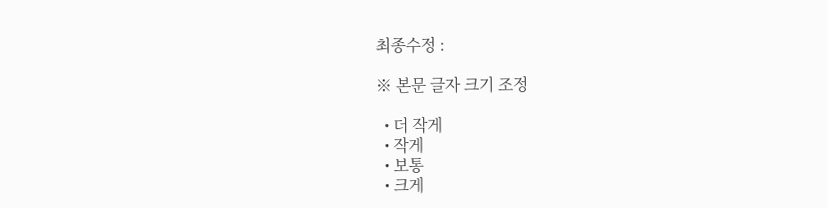최종수정 :

※ 본문 글자 크기 조정

  • 더 작게
  • 작게
  • 보통
  • 크게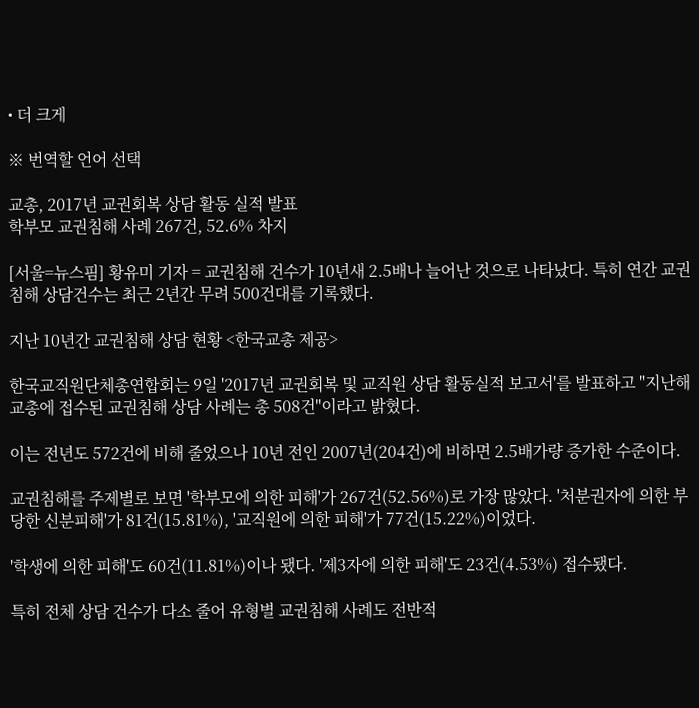• 더 크게

※ 번역할 언어 선택

교총, 2017년 교권회복 상담 활동 실적 발표
학부모 교권침해 사례 267건, 52.6% 차지

[서울=뉴스핌] 황유미 기자 = 교권침해 건수가 10년새 2.5배나 늘어난 것으로 나타났다. 특히 연간 교권침해 상담건수는 최근 2년간 무려 500건대를 기록했다.

지난 10년간 교권침해 상담 현황 <한국교총 제공>

한국교직원단체총연합회는 9일 '2017년 교권회복 및 교직원 상담 활동실적 보고서'를 발표하고 "지난해 교총에 접수된 교권침해 상담 사례는 총 508건"이라고 밝혔다.

이는 전년도 572건에 비해 줄었으나 10년 전인 2007년(204건)에 비하면 2.5배가량 증가한 수준이다.

교권침해를 주제별로 보면 '학부모에 의한 피해'가 267건(52.56%)로 가장 많았다. '처분권자에 의한 부당한 신분피해'가 81건(15.81%), '교직원에 의한 피해'가 77건(15.22%)이었다.

'학생에 의한 피해'도 60건(11.81%)이나 됐다. '제3자에 의한 피해'도 23건(4.53%) 접수됐다.

특히 전체 상담 건수가 다소 줄어 유형별 교권침해 사례도 전반적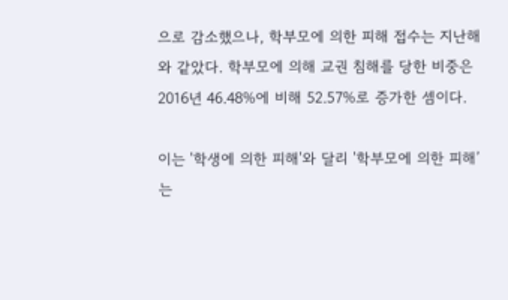으로 감소했으나, 학부모에 의한 피해 접수는 지난해와 같았다. 학부모에 의해 교권 침해를 당한 비중은 2016년 46.48%에 비해 52.57%로 증가한 셈이다.

이는 '학생에 의한 피해'와 달리 '학부모에 의한 피해’는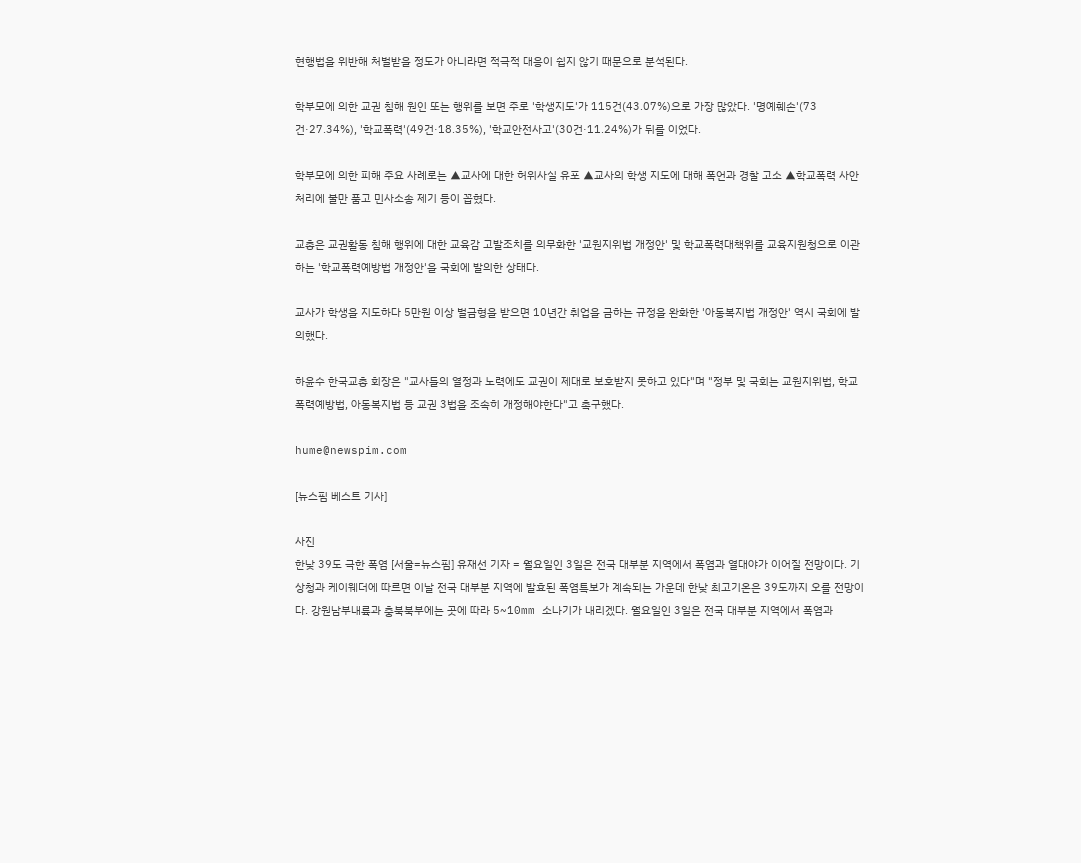현행법을 위반해 처벌받을 정도가 아니라면 적극적 대응이 쉽지 않기 때문으로 분석된다.

학부모에 의한 교권 침해 원인 또는 행위를 보면 주로 '학생지도'가 115건(43.07%)으로 가장 많았다. '명예훼손'(73건·27.34%), '학교폭력'(49건·18.35%), '학교안전사고'(30건·11.24%)가 뒤를 이었다.

학부모에 의한 피해 주요 사례로는 ▲교사에 대한 허위사실 유포 ▲교사의 학생 지도에 대해 폭언과 경찰 고소 ▲학교폭력 사안 처리에 불만 품고 민사소송 제기 등이 꼽혔다.

교총은 교권활동 침해 행위에 대한 교육감 고발조치를 의무화한 '교원지위법 개정안' 및 학교폭력대책위를 교육지원청으로 이관하는 '학교폭력예방법 개정안'을 국회에 발의한 상태다.

교사가 학생을 지도하다 5만원 이상 벌금형을 받으면 10년간 취업을 금하는 규정을 완화한 '아동복지법 개정안' 역시 국회에 발의했다.

하윤수 한국교총 회장은 "교사들의 열정과 노력에도 교권이 제대로 보호받지 못하고 있다"며 "정부 및 국회는 교원지위법, 학교폭력예방법, 아동복지법 등 교권 3법을 조속히 개정해야한다"고 촉구했다.

hume@newspim.com

[뉴스핌 베스트 기사]

사진
한낮 39도 극한 폭염 [서울=뉴스핌] 유재선 기자 = 월요일인 3일은 전국 대부분 지역에서 폭염과 열대야가 이어질 전망이다. 기상청과 케이웨더에 따르면 이날 전국 대부분 지역에 발효된 폭염특보가 계속되는 가운데 한낮 최고기온은 39도까지 오를 전망이다. 강원남부내륙과 충북북부에는 곳에 따라 5~10mm 소나기가 내리겠다. 월요일인 3일은 전국 대부분 지역에서 폭염과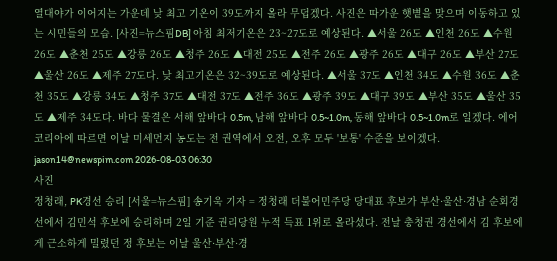열대야가 이어지는 가운데 낮 최고 기온이 39도까지 올라 무덥겠다. 사진은 따가운 햇볕을 맞으며 이동하고 있는 시민들의 모습. [사진=뉴스핌DB] 아침 최저기온은 23~27도로 예상된다. ▲서울 26도 ▲인천 26도 ▲수원 26도 ▲춘천 25도 ▲강릉 26도 ▲청주 26도 ▲대전 25도 ▲전주 26도 ▲광주 26도 ▲대구 26도 ▲부산 27도 ▲울산 26도 ▲제주 27도다. 낮 최고기온은 32~39도로 예상된다. ▲서울 37도 ▲인천 34도 ▲수원 36도 ▲춘천 35도 ▲강릉 34도 ▲청주 37도 ▲대전 37도 ▲전주 36도 ▲광주 39도 ▲대구 39도 ▲부산 35도 ▲울산 35도 ▲제주 34도다. 바다 물결은 서해 앞바다 0.5m, 남해 앞바다 0.5~1.0m, 동해 앞바다 0.5~1.0m로 일겠다. 에어코리아에 따르면 이날 미세먼지 농도는 전 권역에서 오전, 오후 모두 '보통' 수준을 보이겠다. jason14@newspim.com 2026-08-03 06:30
사진
정청래, PK경선 승리 [서울=뉴스핌] 송기욱 기자 = 정청래 더불어민주당 당대표 후보가 부산·울산·경남 순회경선에서 김민석 후보에 승리하며 2일 기준 권리당원 누적 득표 1위로 올라섰다. 전날 충청권 경선에서 김 후보에게 근소하게 밀렸던 정 후보는 이날 울산·부산·경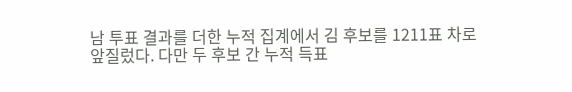남 투표 결과를 더한 누적 집계에서 김 후보를 1211표 차로 앞질렀다. 다만 두 후보 간 누적 득표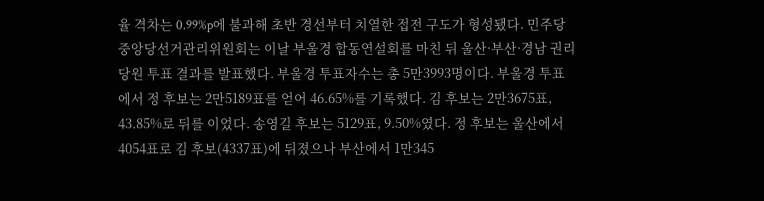율 격차는 0.99%p에 불과해 초반 경선부터 치열한 접전 구도가 형성됐다. 민주당 중앙당선거관리위원회는 이날 부울경 합동연설회를 마친 뒤 울산·부산·경남 권리당원 투표 결과를 발표했다. 부울경 투표자수는 총 5만3993명이다. 부울경 투표에서 정 후보는 2만5189표를 얻어 46.65%를 기록했다. 김 후보는 2만3675표, 43.85%로 뒤를 이었다. 송영길 후보는 5129표, 9.50%였다. 정 후보는 울산에서 4054표로 김 후보(4337표)에 뒤졌으나 부산에서 1만345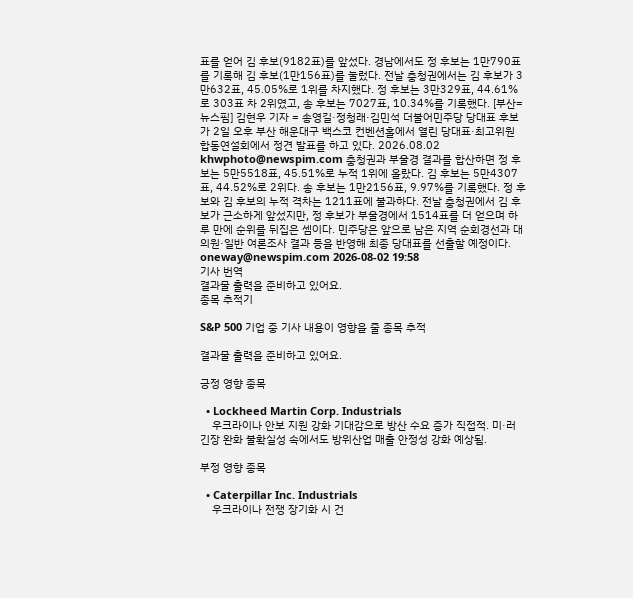표를 얻어 김 후보(9182표)를 앞섰다. 경남에서도 정 후보는 1만790표를 기록해 김 후보(1만156표)를 눌렀다. 전날 충청권에서는 김 후보가 3만632표, 45.05%로 1위를 차지했다. 정 후보는 3만329표, 44.61%로 303표 차 2위였고, 송 후보는 7027표, 10.34%를 기록했다. [부산=뉴스핌] 김현우 기자 = 송영길·정청래·김민석 더불어민주당 당대표 후보가 2일 오후 부산 해운대구 백스코 컨벤션홀에서 열린 당대표·최고위원 합동연설회에서 정견 발표를 하고 있다. 2026.08.02 khwphoto@newspim.com 충청권과 부울경 결과를 합산하면 정 후보는 5만5518표, 45.51%로 누적 1위에 올랐다. 김 후보는 5만4307표, 44.52%로 2위다. 송 후보는 1만2156표, 9.97%를 기록했다. 정 후보와 김 후보의 누적 격차는 1211표에 불과하다. 전날 충청권에서 김 후보가 근소하게 앞섰지만, 정 후보가 부울경에서 1514표를 더 얻으며 하루 만에 순위를 뒤집은 셈이다. 민주당은 앞으로 남은 지역 순회경선과 대의원·일반 여론조사 결과 등을 반영해 최종 당대표를 선출할 예정이다. oneway@newspim.com 2026-08-02 19:58
기사 번역
결과물 출력을 준비하고 있어요.
종목 추적기

S&P 500 기업 중 기사 내용이 영향을 줄 종목 추적

결과물 출력을 준비하고 있어요.

긍정 영향 종목

  • Lockheed Martin Corp. Industrials
    우크라이나 안보 지원 강화 기대감으로 방산 수요 증가 직접적. 미·러 긴장 완화 불확실성 속에서도 방위산업 매출 안정성 강화 예상됨.

부정 영향 종목

  • Caterpillar Inc. Industrials
    우크라이나 전쟁 장기화 시 건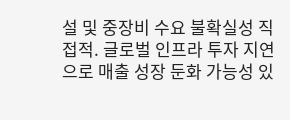설 및 중장비 수요 불확실성 직접적. 글로벌 인프라 투자 지연으로 매출 성장 둔화 가능성 있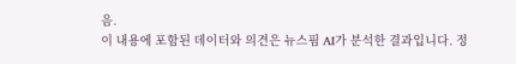음.
이 내용에 포함된 데이터와 의견은 뉴스핌 AI가 분석한 결과입니다. 정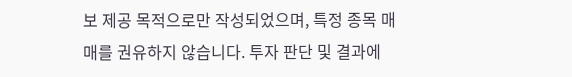보 제공 목적으로만 작성되었으며, 특정 종목 매매를 권유하지 않습니다. 투자 판단 및 결과에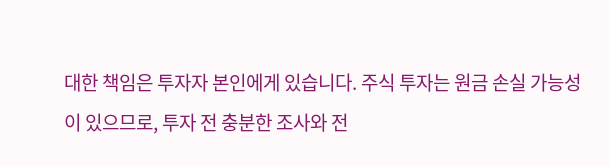대한 책임은 투자자 본인에게 있습니다. 주식 투자는 원금 손실 가능성이 있으므로, 투자 전 충분한 조사와 전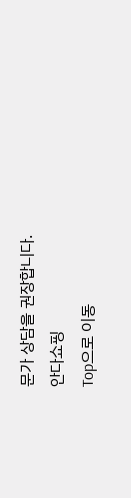문가 상담을 권장합니다.
안다쇼핑
Top으로 이동